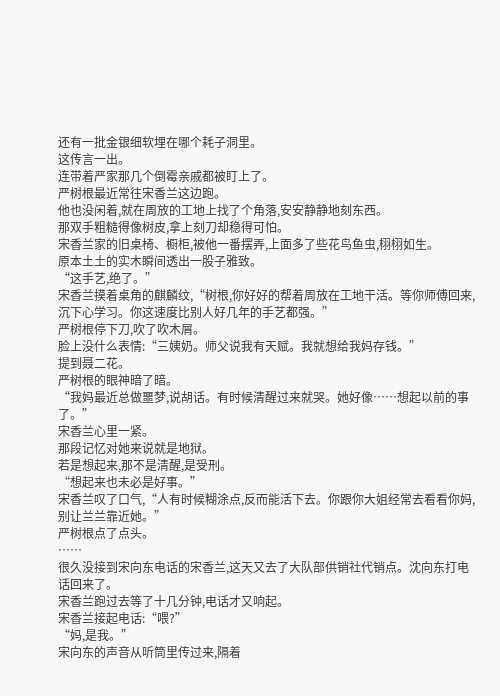还有一批金银细软埋在哪个耗子洞里。
这传言一出。
连带着严家那几个倒霉亲戚都被盯上了。
严树根最近常往宋香兰这边跑。
他也没闲着,就在周放的工地上找了个角落,安安静静地刻东西。
那双手粗糙得像树皮,拿上刻刀却稳得可怕。
宋香兰家的旧桌椅、橱柜,被他一番摆弄,上面多了些花鸟鱼虫,栩栩如生。
原本土土的实木瞬间透出一股子雅致。
“这手艺,绝了。”
宋香兰摸着桌角的麒麟纹,“树根,你好好的帮着周放在工地干活。等你师傅回来,沉下心学习。你这速度比别人好几年的手艺都强。”
严树根停下刀,吹了吹木屑。
脸上没什么表情:“三姨奶。师父说我有天赋。我就想给我妈存钱。”
提到聂二花。
严树根的眼神暗了暗。
“我妈最近总做噩梦,说胡话。有时候清醒过来就哭。她好像……想起以前的事了。”
宋香兰心里一紧。
那段记忆对她来说就是地狱。
若是想起来,那不是清醒,是受刑。
“想起来也未必是好事。”
宋香兰叹了口气,“人有时候糊涂点,反而能活下去。你跟你大姐经常去看看你妈,别让兰兰靠近她。”
严树根点了点头。
……
很久没接到宋向东电话的宋香兰,这天又去了大队部供销社代销点。沈向东打电话回来了。
宋香兰跑过去等了十几分钟,电话才又响起。
宋香兰接起电话:“喂?”
“妈,是我。”
宋向东的声音从听筒里传过来,隔着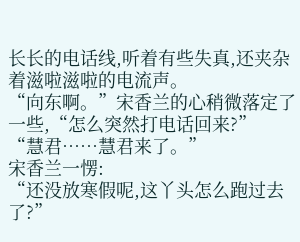长长的电话线,听着有些失真,还夹杂着滋啦滋啦的电流声。
“向东啊。”宋香兰的心稍微落定了一些,“怎么突然打电话回来?”
“慧君……慧君来了。”
宋香兰一愣:
“还没放寒假呢,这丫头怎么跑过去了?”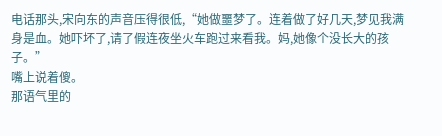电话那头,宋向东的声音压得很低,“她做噩梦了。连着做了好几天,梦见我满身是血。她吓坏了,请了假连夜坐火车跑过来看我。妈,她像个没长大的孩子。”
嘴上说着傻。
那语气里的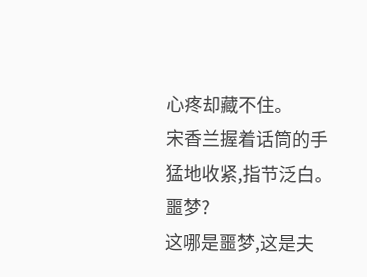心疼却藏不住。
宋香兰握着话筒的手猛地收紧,指节泛白。
噩梦?
这哪是噩梦,这是夫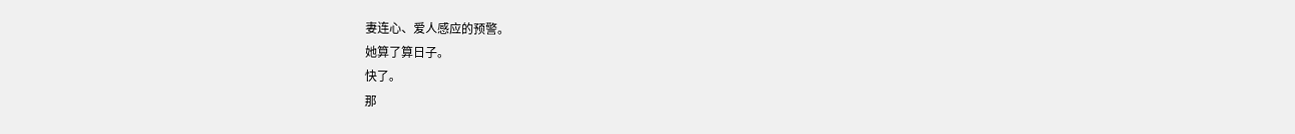妻连心、爱人感应的预警。
她算了算日子。
快了。
那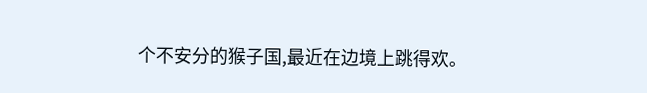个不安分的猴子国,最近在边境上跳得欢。